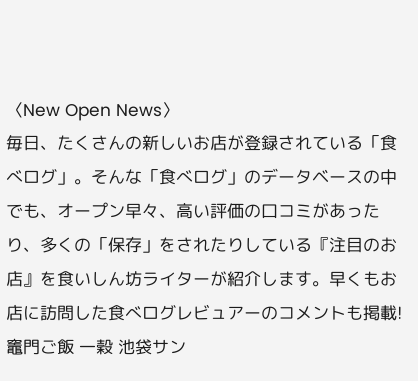〈New Open News〉
毎日、たくさんの新しいお店が登録されている「食べログ」。そんな「食べログ」のデータベースの中でも、オープン早々、高い評価の口コミがあったり、多くの「保存」をされたりしている『注目のお店』を食いしん坊ライターが紹介します。早くもお店に訪問した食べログレビュアーのコメントも掲載!
竈門ご飯 一穀 池袋サン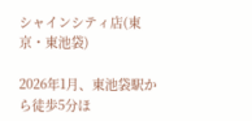シャインシティ店(東京・東池袋)

2026年1月、東池袋駅から徒歩5分ほ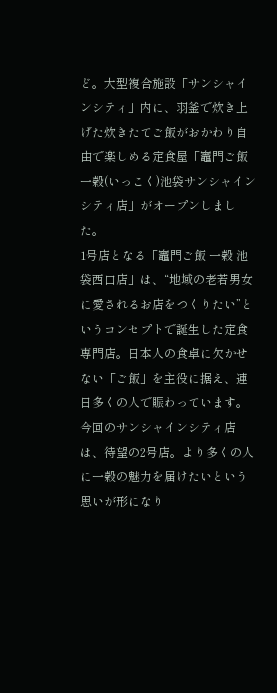ど。大型複合施設「サンシャインシティ」内に、羽釜で炊き上げた炊きたてご飯がおかわり自由で楽しめる定食屋「竈門ご飯 一穀(いっこく)池袋サンシャインシティ店」がオープンしました。
1号店となる「竈門ご飯 一穀 池袋西口店」は、“地域の老若男女に愛されるお店をつくりたい”というコンセプトで誕生した定食専門店。日本人の食卓に欠かせない「ご飯」を主役に据え、連日多くの人で賑わっています。今回のサンシャインシティ店は、待望の2号店。より多くの人に一穀の魅力を届けたいという思いが形になり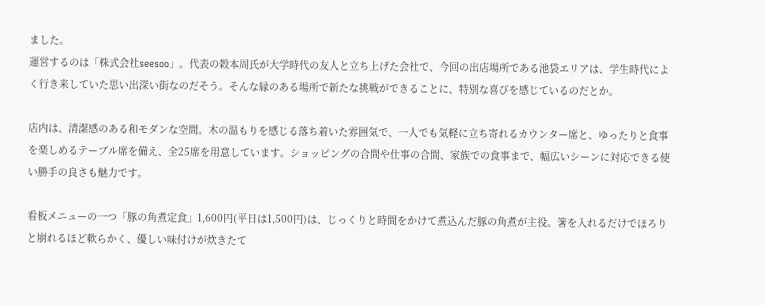ました。
運営するのは「株式会社seesoo」。代表の穀本周氏が大学時代の友人と立ち上げた会社で、今回の出店場所である池袋エリアは、学生時代によく行き来していた思い出深い街なのだそう。そんな縁のある場所で新たな挑戦ができることに、特別な喜びを感じているのだとか。

店内は、清潔感のある和モダンな空間。木の温もりを感じる落ち着いた雰囲気で、一人でも気軽に立ち寄れるカウンター席と、ゆったりと食事を楽しめるテーブル席を備え、全25席を用意しています。ショッピングの合間や仕事の合間、家族での食事まで、幅広いシーンに対応できる使い勝手の良さも魅力です。

看板メニューの一つ「豚の角煮定食」1,600円(平日は1,500円)は、じっくりと時間をかけて煮込んだ豚の角煮が主役。箸を入れるだけでほろりと崩れるほど軟らかく、優しい味付けが炊きたて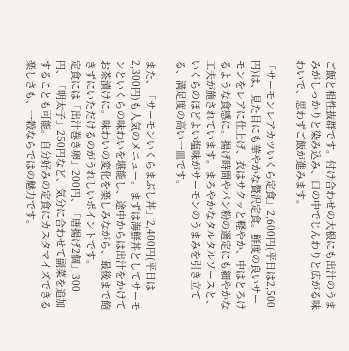ご飯と相性抜群です。付け合わせの大根にも出汁のうまみがしっかりと染み込み、口の中でじんわりと広がる味わいで、思わずご飯が進みます。

「サーモンレアカツいくら定食」2,600円(平日は2,500円)は、見た目にも華やかな贅沢定食。鮮度の良いサーモンをレアに仕上げ、衣はサクッと軽やか、中はとろけるような食感に。揚げ時間やパン粉の選定にも細やかな工夫が施されています。まろやかなタルタルソースと、いくらのほどよい塩味がサーモンのうまみを引き立てる、満足度の高い一皿です。

また、「サーモンいくらまぶし丼」2,400円(平日は2,300円)も人気のメニュー。まずは海鮮丼としてサーモンといくらの味わいを堪能し、途中からは出汁をかけてお茶漬けに。味わいの変化を楽しみながら、最後まで飽きずにいただけるのがうれしいポイントです。
定食には「出汁巻き卵」200円、「唐揚げ2個」300円、「明太子」250円など、気分に合わせて副菜を追加することも可能。自分好みの定食にカスタマイズできる楽しさも、一穀ならではの魅力です。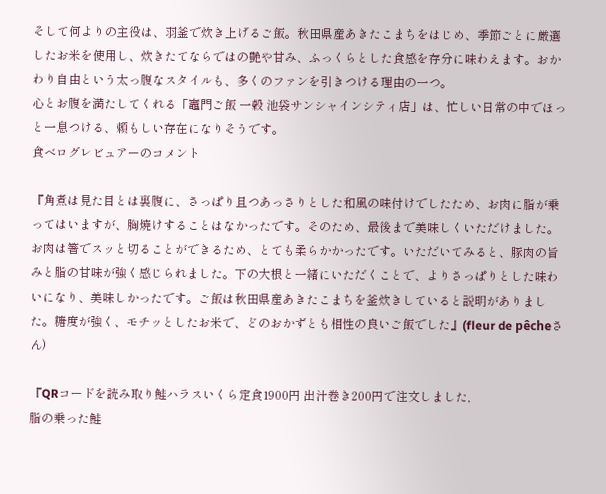そして何よりの主役は、羽釜で炊き上げるご飯。秋田県産あきたこまちをはじめ、季節ごとに厳選したお米を使用し、炊きたてならではの艶や甘み、ふっくらとした食感を存分に味わえます。おかわり自由という太っ腹なスタイルも、多くのファンを引きつける理由の一つ。
心とお腹を満たしてくれる「竈門ご飯 一穀 池袋サンシャインシティ店」は、忙しい日常の中でほっと一息つける、頼もしい存在になりそうです。
食べログレビュアーのコメント

『角煮は見た目とは裏腹に、さっぱり且つあっさりとした和風の味付けでしたため、お肉に脂が乗ってはいますが、胸焼けすることはなかったです。そのため、最後まで美味しくいただけました。お肉は箸でスッと切ることができるため、とても柔らかかったです。いただいてみると、豚肉の旨みと脂の甘味が強く感じられました。下の大根と一緒にいただくことで、よりさっぱりとした味わいになり、美味しかったです。ご飯は秋田県産あきたこまちを釜炊きしていると説明がありました。糖度が強く、モチッとしたお米で、どのおかずとも相性の良いご飯でした』(fleur de pêcheさん)

『QRコードを読み取り鮭ハラスいくら定食1900円 出汁巻き200円で注文しました,
脂の乗った鮭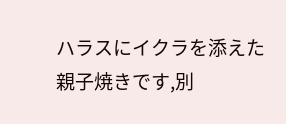ハラスにイクラを添えた親子焼きです,別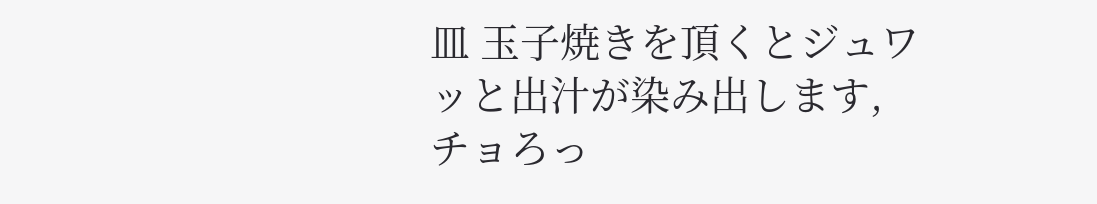皿 玉子焼きを頂くとジュワッと出汁が染み出します,
チョろっ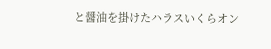と醤油を掛けたハラスいくらオン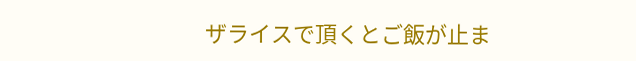ザライスで頂くとご飯が止ま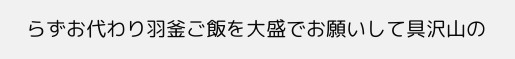らずお代わり羽釜ご飯を大盛でお願いして具沢山の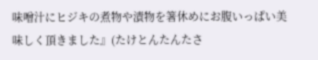味噌汁にヒジキの煮物や漬物を箸休めにお腹いっぱい美味しく頂きました』(たけとんたんたさ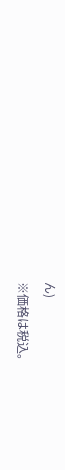ん)
※価格は税込。